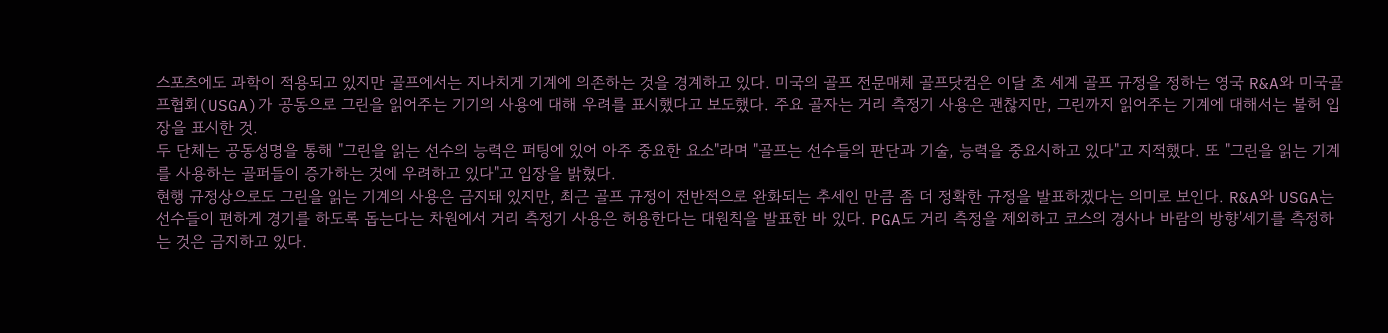스포츠에도 과학이 적용되고 있지만 골프에서는 지나치게 기계에 의존하는 것을 경계하고 있다. 미국의 골프 전문매체 골프닷컴은 이달 초 세계 골프 규정을 정하는 영국 R&A와 미국골프협회(USGA)가 공동으로 그린을 읽어주는 기기의 사용에 대해 우려를 표시했다고 보도했다. 주요 골자는 거리 측정기 사용은 괜찮지만, 그린까지 읽어주는 기계에 대해서는 불허 입장을 표시한 것.
두 단체는 공동성명을 통해 "그린을 읽는 선수의 능력은 퍼팅에 있어 아주 중요한 요소"라며 "골프는 선수들의 판단과 기술, 능력을 중요시하고 있다"고 지적했다. 또 "그린을 읽는 기계를 사용하는 골퍼들이 증가하는 것에 우려하고 있다"고 입장을 밝혔다.
현행 규정상으로도 그린을 읽는 기계의 사용은 금지돼 있지만, 최근 골프 규정이 전반적으로 완화되는 추세인 만큼 좀 더 정확한 규정을 발표하겠다는 의미로 보인다. R&A와 USGA는 선수들이 편하게 경기를 하도록 돕는다는 차원에서 거리 측정기 사용은 허용한다는 대원칙을 발표한 바 있다. PGA도 거리 측정을 제외하고 코스의 경사나 바람의 방향'세기를 측정하는 것은 금지하고 있다.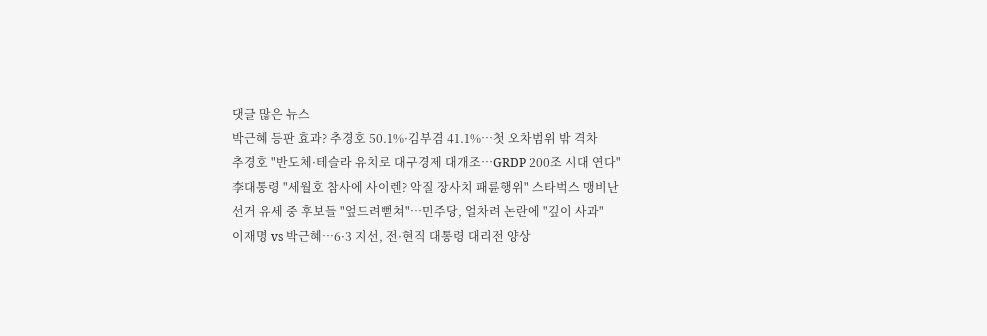댓글 많은 뉴스
박근혜 등판 효과? 추경호 50.1%·김부겸 41.1%…첫 오차범위 밖 격차
추경호 "반도체·테슬라 유치로 대구경제 대개조…GRDP 200조 시대 연다"
李대통령 "세월호 참사에 사이렌? 악질 장사치 패륜행위" 스타벅스 맹비난
선거 유세 중 후보들 "엎드려뻗쳐"…민주당, 얼차려 논란에 "깊이 사과"
이재명 vs 박근혜…6·3 지선, 전·현직 대통령 대리전 양상